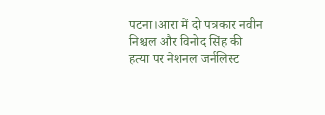पटना।आरा में दो पत्रकार नवीन निश्चल और विनोद सिंह की हत्या पर नेशनल जर्नलिस्ट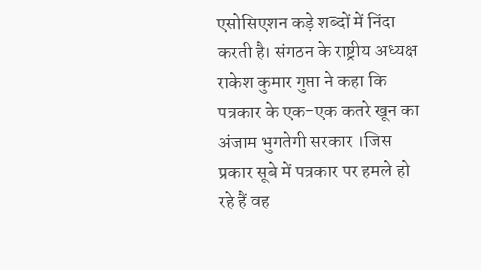एसोसिएशन कड़े शब्दों में निंदा करती है। संगठन के राष्ट्रीय अध्यक्ष राकेश कुमार गुप्ता ने कहा कि पत्रकार के एक-एक कतरे खून का अंजाम भुगतेगी सरकार ।जिस प्रकार सूबे में पत्रकार पर हमले हो रहे हैं वह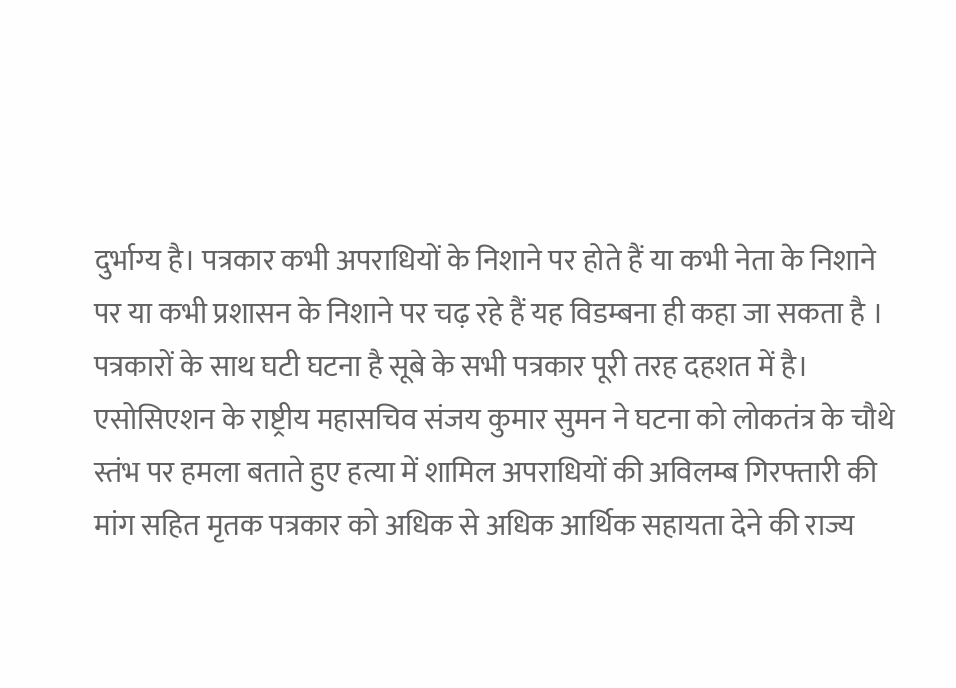दुर्भाग्य है। पत्रकार कभी अपराधियों के निशाने पर होते हैं या कभी नेता के निशाने पर या कभी प्रशासन के निशाने पर चढ़ रहे हैं यह विडम्बना ही कहा जा सकता है । पत्रकारों के साथ घटी घटना है सूबे के सभी पत्रकार पूरी तरह दहशत में है।
एसोसिएशन के राष्ट्रीय महासचिव संजय कुमार सुमन ने घटना को लोकतंत्र के चौथे स्तंभ पर हमला बताते हुए हत्या में शामिल अपराधियों की अविलम्ब गिरफ्तारी की मांग सहित मृतक पत्रकार को अधिक से अधिक आर्थिक सहायता देने की राज्य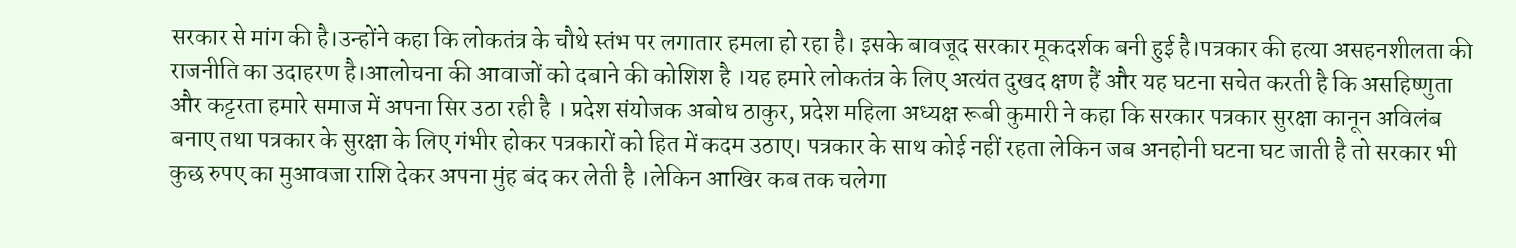सरकार से मांग की है।उन्होंने कहा कि लोकतंत्र के चौथे स्तंभ पर लगातार हमला हो रहा है। इसके बावजूद सरकार मूकदर्शक बनी हुई है।पत्रकार की हत्या असहनशीलता की राजनीति का उदाहरण है।आलोचना की आवाजों को दबाने की कोशिश है ।यह हमारे लोकतंत्र के लिए अत्यंत दुखद क्षण हैं और यह घटना सचेत करती है कि असहिष्णुता और कट्टरता हमारे समाज में अपना सिर उठा रही है । प्रदेश संयोजक अबोध ठाकुर, प्रदेश महिला अध्यक्ष रूबी कुमारी ने कहा कि सरकार पत्रकार सुरक्षा कानून अविलंब बनाए तथा पत्रकार के सुरक्षा के लिए गंभीर होकर पत्रकारों को हित में कदम उठाए। पत्रकार के साथ कोई नहीं रहता लेकिन जब अनहोनी घटना घट जाती है तो सरकार भी कुछ रुपए का मुआवजा राशि देकर अपना मुंह बंद कर लेती है ।लेकिन आखिर कब तक चलेगा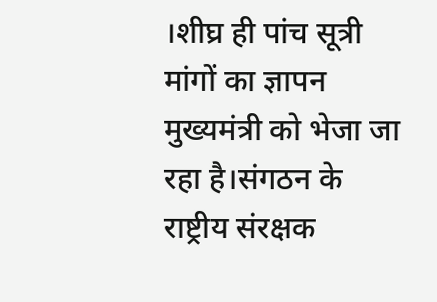।शीघ्र ही पांच सूत्री मांगों का ज्ञापन मुख्यमंत्री को भेजा जा रहा है।संगठन के राष्ट्रीय संरक्षक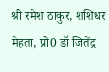श्री रमेश ठाकुर, शशिधर मेहता, प्रो0 डॉ जितेंद्र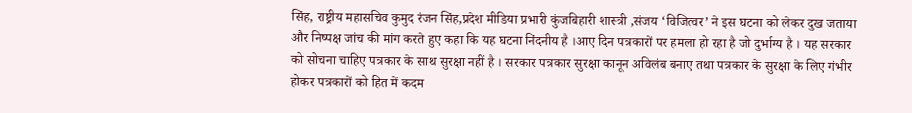सिंह, राष्ट्रीय महासचिव कुमुद रंजन सिंह,प्रदेश मीडिया प्रभारी कुंजबिहारी शास्त्री ,संजय ‘विजित्वर’ ने इस घटना को लेकर दुख जताया और निष्पक्ष जांच की मांग करते हुए कहा कि यह घटना निंदनीय है ।आए दिन पत्रकारों पर हमला हो रहा है जो दुर्भाग्य है । यह सरकार को सोचना चाहिए पत्रकार के साथ सुरक्षा नहीं है । सरकार पत्रकार सुरक्षा कानून अविलंब बनाए तथा पत्रकार के सुरक्षा के लिए गंभीर होकर पत्रकारों को हित में कदम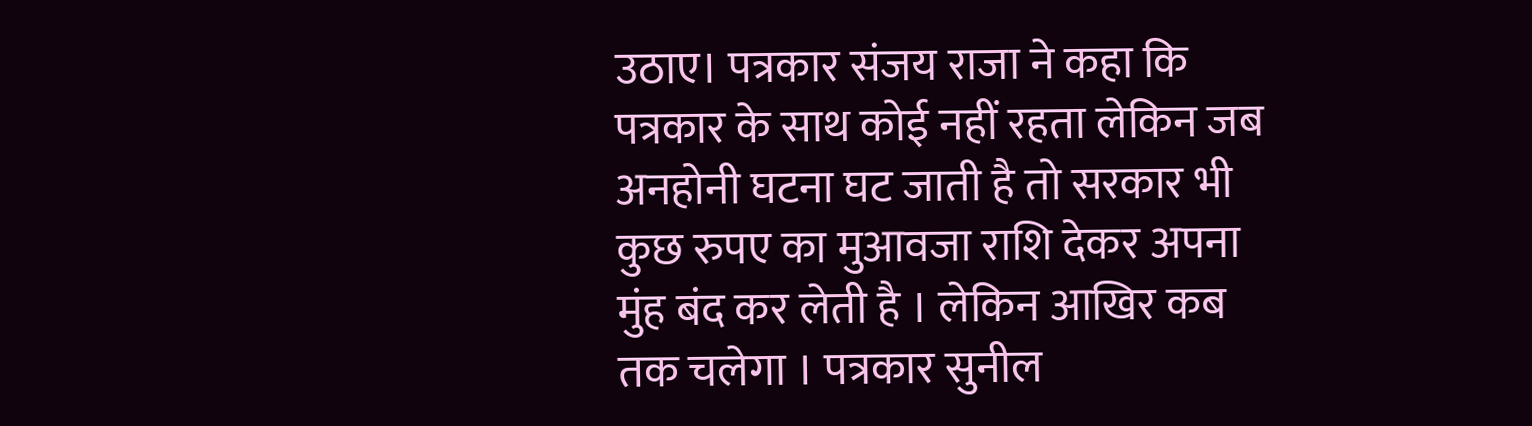उठाए। पत्रकार संजय राजा ने कहा कि पत्रकार के साथ कोई नहीं रहता लेकिन जब अनहोनी घटना घट जाती है तो सरकार भी कुछ रुपए का मुआवजा राशि देकर अपना मुंह बंद कर लेती है । लेकिन आखिर कब तक चलेगा । पत्रकार सुनील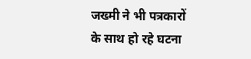जख्मी ने भी पत्रकारों के साथ हो रहे घटना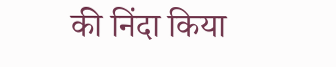की निंदा किया